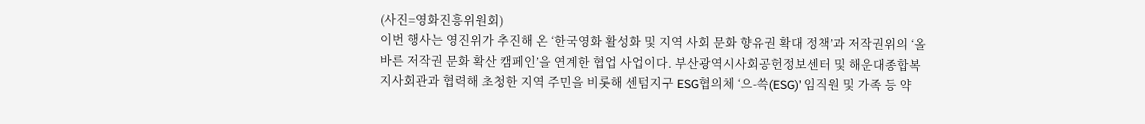(사진=영화진흥위원회)
이번 행사는 영진위가 추진해 온 ‘한국영화 활성화 및 지역 사회 문화 향유권 확대 정책’과 저작권위의 ‘올바른 저작권 문화 확산 캠페인’을 연계한 협업 사업이다. 부산광역시사회공헌정보센터 및 해운대종합복지사회관과 협력해 초청한 지역 주민을 비롯해 센텀지구 ESG협의체 ‘으-쓱(ESG)’ 임직원 및 가족 등 약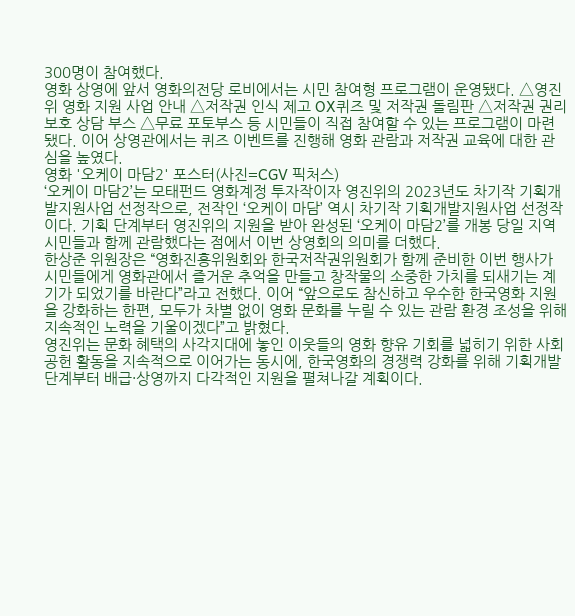300명이 참여했다.
영화 상영에 앞서 영화의전당 로비에서는 시민 참여형 프로그램이 운영됐다. △영진위 영화 지원 사업 안내 △저작권 인식 제고 OX퀴즈 및 저작권 돌림판 △저작권 권리 보호 상담 부스 △무료 포토부스 등 시민들이 직접 참여할 수 있는 프로그램이 마련됐다. 이어 상영관에서는 퀴즈 이벤트를 진행해 영화 관람과 저작권 교육에 대한 관심을 높였다.
영화 '오케이 마담2' 포스터(사진=CGV 픽처스)
‘오케이 마담2’는 모태펀드 영화계정 투자작이자 영진위의 2023년도 차기작 기획개발지원사업 선정작으로, 전작인 ‘오케이 마담’ 역시 차기작 기획개발지원사업 선정작이다. 기획 단계부터 영진위의 지원을 받아 완성된 ‘오케이 마담2’를 개봉 당일 지역 시민들과 함께 관람했다는 점에서 이번 상영회의 의미를 더했다.
한상준 위원장은 “영화진흥위원회와 한국저작권위원회가 함께 준비한 이번 행사가 시민들에게 영화관에서 즐거운 추억을 만들고 창작물의 소중한 가치를 되새기는 계기가 되었기를 바란다”라고 전했다. 이어 “앞으로도 참신하고 우수한 한국영화 지원을 강화하는 한편, 모두가 차별 없이 영화 문화를 누릴 수 있는 관람 환경 조성을 위해 지속적인 노력을 기울이겠다”고 밝혔다.
영진위는 문화 혜택의 사각지대에 놓인 이웃들의 영화 향유 기회를 넓히기 위한 사회공헌 활동을 지속적으로 이어가는 동시에, 한국영화의 경쟁력 강화를 위해 기획개발 단계부터 배급·상영까지 다각적인 지원을 펼쳐나갈 계획이다.